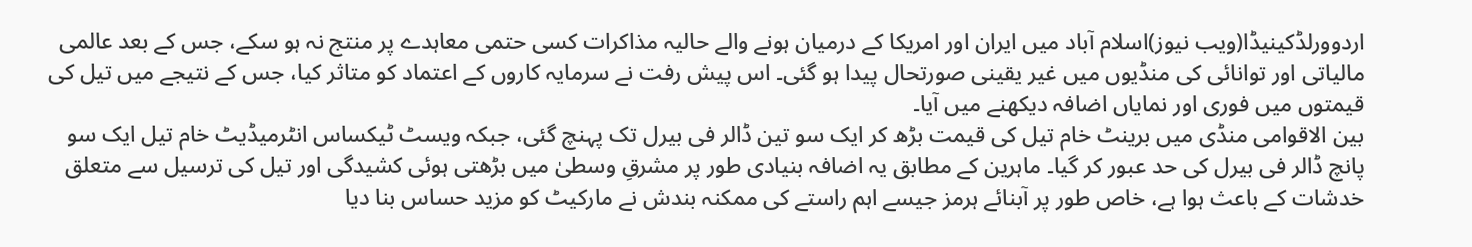اردوورلڈکینیڈا(ویب نیوز)اسلام آباد میں ایران اور امریکا کے درمیان ہونے والے حالیہ مذاکرات کسی حتمی معاہدے پر منتج نہ ہو سکے، جس کے بعد عالمی مالیاتی اور توانائی کی منڈیوں میں غیر یقینی صورتحال پیدا ہو گئی۔ اس پیش رفت نے سرمایہ کاروں کے اعتماد کو متاثر کیا، جس کے نتیجے میں تیل کی قیمتوں میں فوری اور نمایاں اضافہ دیکھنے میں آیا۔
بین الاقوامی منڈی میں برینٹ خام تیل کی قیمت بڑھ کر ایک سو تین ڈالر فی بیرل تک پہنچ گئی، جبکہ ویسٹ ٹیکساس انٹرمیڈیٹ خام تیل ایک سو پانچ ڈالر فی بیرل کی حد عبور کر گیا۔ ماہرین کے مطابق یہ اضافہ بنیادی طور پر مشرقِ وسطیٰ میں بڑھتی ہوئی کشیدگی اور تیل کی ترسیل سے متعلق خدشات کے باعث ہوا ہے، خاص طور پر آبنائے ہرمز جیسے اہم راستے کی ممکنہ بندش نے مارکیٹ کو مزید حساس بنا دیا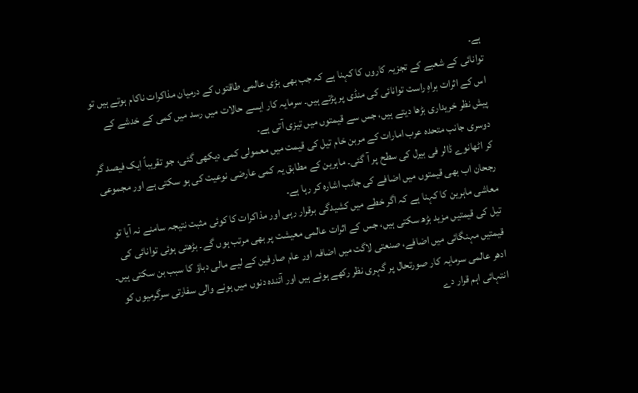ہے۔
توانائی کے شعبے کے تجزیہ کاروں کا کہنا ہے کہ جب بھی بڑی عالمی طاقتوں کے درمیان مذاکرات ناکام ہوتے ہیں تو اس کے اثرات براہِ راست توانائی کی منڈی پر پڑتے ہیں۔ سرمایہ کار ایسے حالات میں رسد میں کمی کے خدشے کے پیش نظر خریداری بڑھا دیتے ہیں، جس سے قیمتوں میں تیزی آتی ہے۔
دوسری جانب متحدہ عرب امارات کے مربن خام تیل کی قیمت میں معمولی کمی دیکھی گئی، جو تقریباً ایک فیصد گر کر اٹھانوے ڈالر فی بیرل کی سطح پر آ گئی۔ ماہرین کے مطابق یہ کمی عارضی نوعیت کی ہو سکتی ہے اور مجموعی رجحان اب بھی قیمتوں میں اضافے کی جانب اشارہ کر رہا ہے۔
معاشی ماہرین کا کہنا ہے کہ اگر خطے میں کشیدگی برقرار رہی اور مذاکرات کا کوئی مثبت نتیجہ سامنے نہ آیا تو تیل کی قیمتیں مزید بڑھ سکتی ہیں، جس کے اثرات عالمی معیشت پر بھی مرتب ہوں گے۔ بڑھتی ہوئی توانائی کی قیمتیں مہنگائی میں اضافے، صنعتی لاگت میں اضافہ اور عام صارفین کے لیے مالی دباؤ کا سبب بن سکتی ہیں۔
ادھر عالمی سرمایہ کار صورتحال پر گہری نظر رکھے ہوئے ہیں اور آئندہ دنوں میں ہونے والی سفارتی سرگرمیوں کو انتہائی اہم قرار دے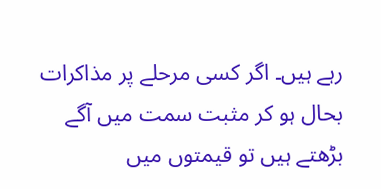رہے ہیں۔ اگر کسی مرحلے پر مذاکرات بحال ہو کر مثبت سمت میں آگے بڑھتے ہیں تو قیمتوں میں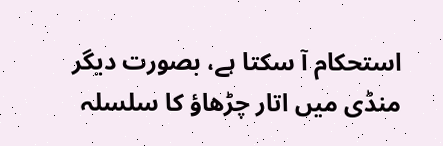استحکام آ سکتا ہے، بصورت دیگر منڈی میں اتار چڑھاؤ کا سلسلہ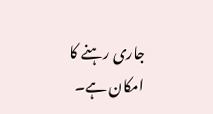جاری رہنے کا امکان ہے۔